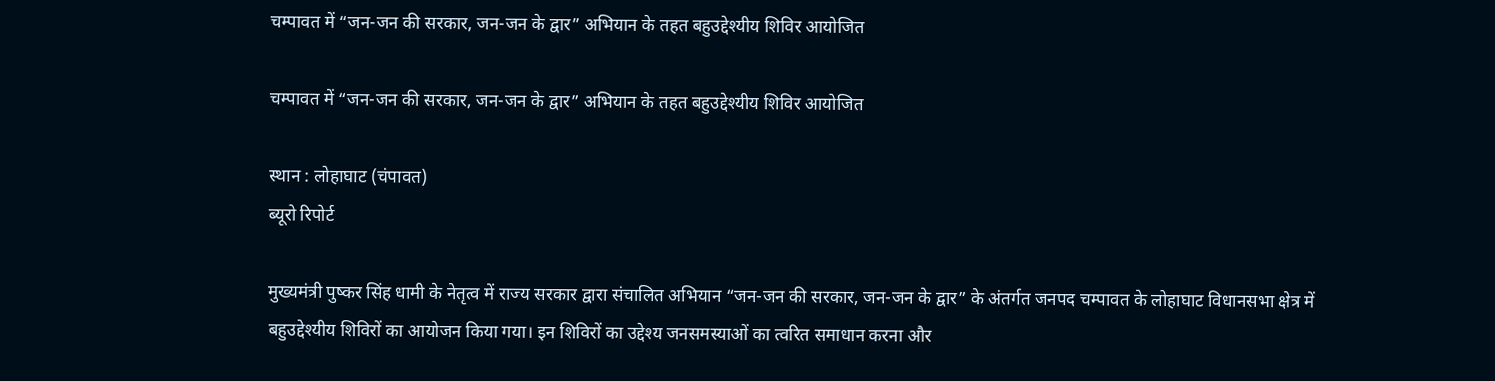चम्पावत में “जन-जन की सरकार, जन-जन के द्वार” अभियान के तहत बहुउद्देश्यीय शिविर आयोजित

चम्पावत में “जन-जन की सरकार, जन-जन के द्वार” अभियान के तहत बहुउद्देश्यीय शिविर आयोजित

स्थान : लोहाघाट (चंपावत)
ब्यूरो रिपोर्ट

मुख्यमंत्री पुष्कर सिंह धामी के नेतृत्व में राज्य सरकार द्वारा संचालित अभियान “जन-जन की सरकार, जन-जन के द्वार” के अंतर्गत जनपद चम्पावत के लोहाघाट विधानसभा क्षेत्र में बहुउद्देश्यीय शिविरों का आयोजन किया गया। इन शिविरों का उद्देश्य जनसमस्याओं का त्वरित समाधान करना और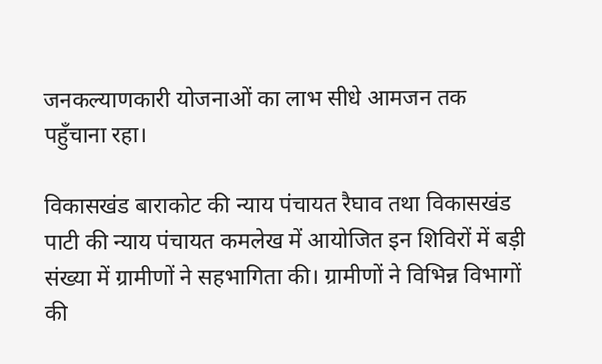जनकल्याणकारी योजनाओं का लाभ सीधे आमजन तक पहुँचाना रहा।

विकासखंड बाराकोट की न्याय पंचायत रैघाव तथा विकासखंड पाटी की न्याय पंचायत कमलेख में आयोजित इन शिविरों में बड़ी संख्या में ग्रामीणों ने सहभागिता की। ग्रामीणों ने विभिन्न विभागों की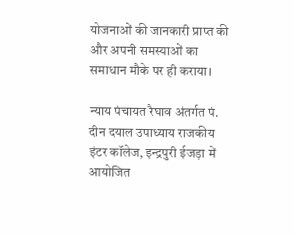योजनाओं की जानकारी प्राप्त की और अपनी समस्याओं का समाधान मौके पर ही कराया।

न्याय पंचायत रैघाव अंतर्गत पं. दीन दयाल उपाध्याय राजकीय इंटर कॉलेज, इन्द्रपुरी ईजड़ा में आयोजित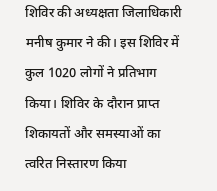शिविर की अध्यक्षता जिलाधिकारी मनीष कुमार ने की। इस शिविर में कुल 1020 लोगों ने प्रतिभाग किया। शिविर के दौरान प्राप्त शिकायतों और समस्याओं का त्वरित निस्तारण किया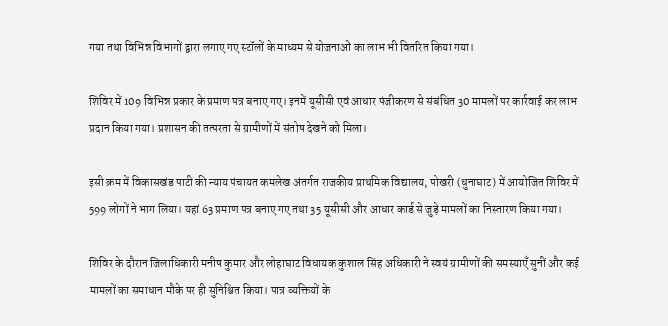गया तथा विभिन्न विभागों द्वारा लगाए गए स्टॉलों के माध्यम से योजनाओं का लाभ भी वितरित किया गया।

शिविर में 109 विभिन्न प्रकार के प्रमाण पत्र बनाए गए। इनमें यूसीसी एवं आधार पंजीकरण से संबंधित 30 मामलों पर कार्रवाई कर लाभ प्रदान किया गया। प्रशासन की तत्परता से ग्रामीणों में संतोष देखने को मिला।

इसी क्रम में विकासखंड पाटी की न्याय पंचायत कमलेख अंतर्गत राजकीय प्राथमिक विद्यालय, पोखरी (धुनाघाट) में आयोजित शिविर में 599 लोगों ने भाग लिया। यहां 63 प्रमाण पत्र बनाए गए तथा 35 यूसीसी और आधार कार्ड से जुड़े मामलों का निस्तारण किया गया।

शिविर के दौरान जिलाधिकारी मनीष कुमार और लोहाघाट विधायक कुशाल सिंह अधिकारी ने स्वयं ग्रामीणों की समस्याएँ सुनीं और कई मामलों का समाधान मौके पर ही सुनिश्चित किया। पात्र व्यक्तियों के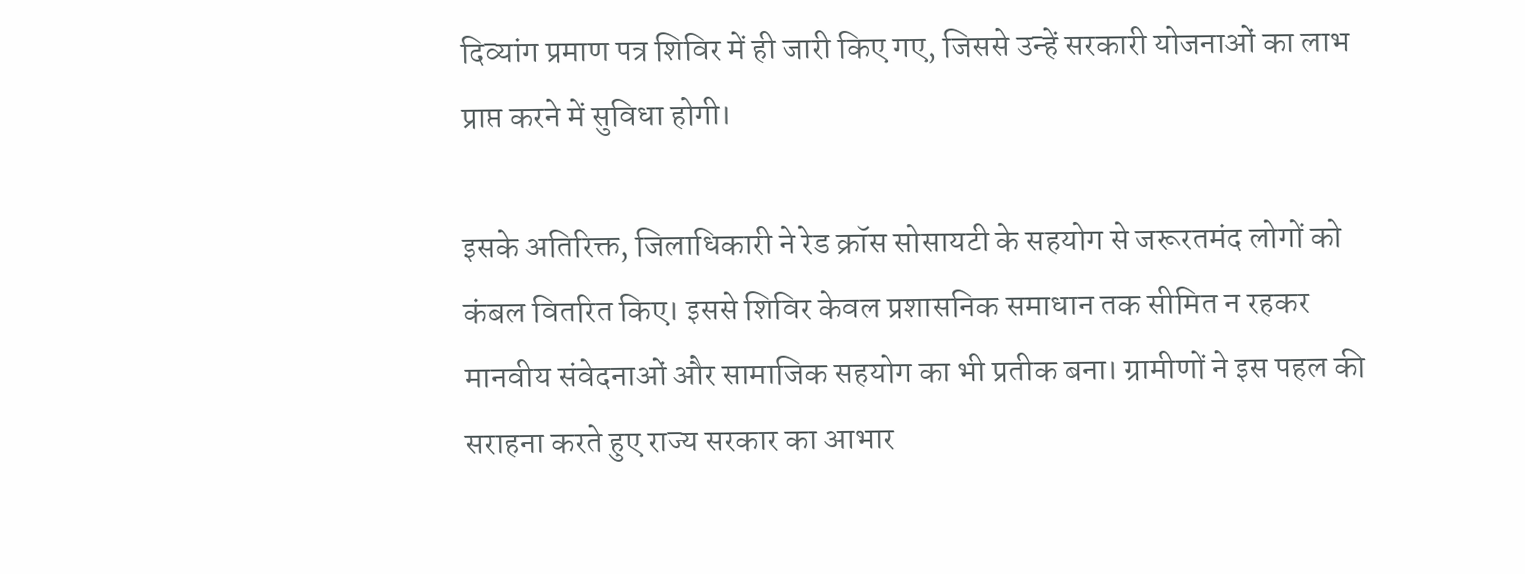दिव्यांग प्रमाण पत्र शिविर में ही जारी किए गए, जिससे उन्हें सरकारी योजनाओं का लाभ प्राप्त करने में सुविधा होगी।

इसके अतिरिक्त, जिलाधिकारी ने रेड क्रॉस सोसायटी के सहयोग से जरूरतमंद लोगों को कंबल वितरित किए। इससे शिविर केवल प्रशासनिक समाधान तक सीमित न रहकर मानवीय संवेदनाओं और सामाजिक सहयोग का भी प्रतीक बना। ग्रामीणों ने इस पहल की सराहना करते हुए राज्य सरकार का आभार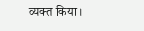व्यक्त किया।